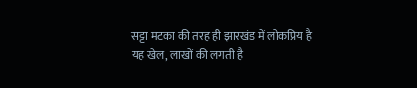सट्टा मटका की तरह ही झारखंड में लोकप्रिय है यह खेल, लाखों की लगती है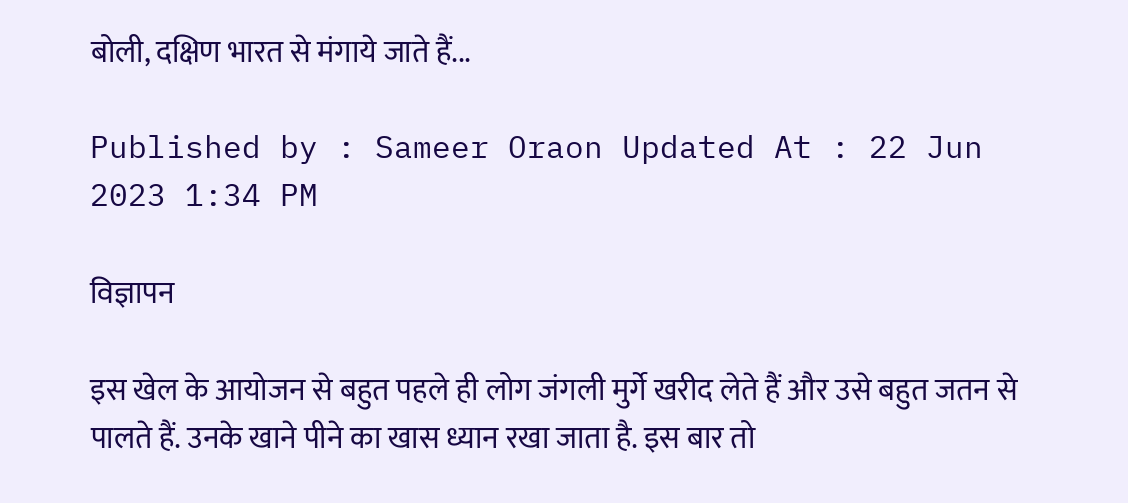बोली, दक्षिण भारत से मंगाये जाते हैं...

Published by : Sameer Oraon Updated At : 22 Jun 2023 1:34 PM

विज्ञापन

इस खेल के आयोजन से बहुत पहले ही लोग जंगली मुर्गे खरीद लेते हैं और उसे बहुत जतन से पालते हैं. उनके खाने पीने का खास ध्यान रखा जाता है. इस बार तो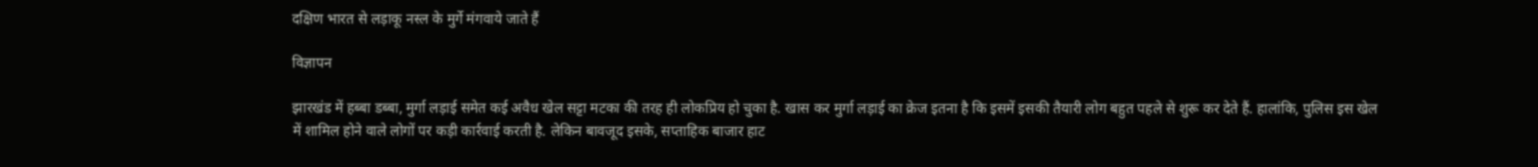दक्षिण भारत से लड़ाकू नस्ल के मुर्गे मंगवाये जाते हैं

विज्ञापन

झारखंड में हब्बा डब्बा, मुर्गा लड़ाई समेत कई अवैध खेल सट्टा मटका की तरह ही लोकप्रिय हो चुका है. खास कर मुर्गा लड़ाई का क्रेज इतना है कि इसमें इसकी तैयारी लोग बहुत पहले से शुरू कर देते हैं. हालांकि, पुलिस इस खेल में शामिल होने वाले लोगों पर कड़ी कार्रवाई करती है. लेकिन बावजूद इसके, सप्ताहिक बाजार हाट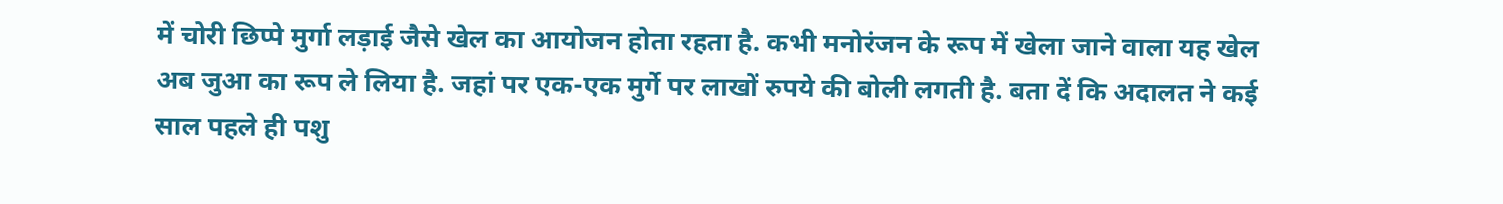में चोरी छिप्पे मुर्गा लड़ाई जैसे खेल का आयोजन होता रहता है. कभी मनोरंजन के रूप में खेला जाने वाला यह खेल अब जुआ का रूप ले लिया है. जहां पर एक-एक मुर्गे पर लाखों रुपये की बोली लगती है. बता दें कि अदालत ने कई साल पहले ही पशु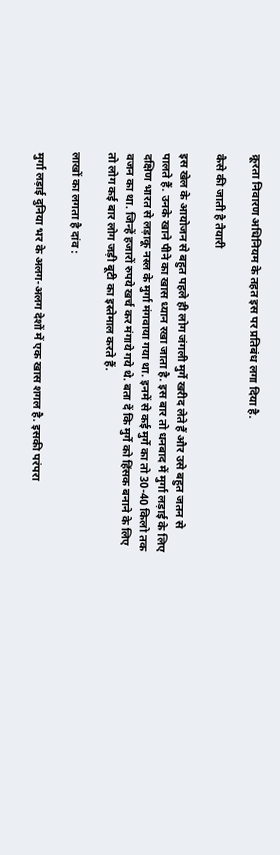क्रूरता निवारण अधिनियम के तहत इस पर प्रतिबंध लगा दिया है.

कैसे की जाती है तैयारी

इस खेल के आयोजन से बहुत पहले ही लोग जंगली मुर्गे खरीद लेते हैं और उसे बहुत जतन से पालते हैं. उनके खाने पीने का खास ध्यान रखा जाता है. इस बार तो धनबाद में मुर्गा लड़ाई के लिए दक्षिण भारत से लड़ाकू नस्ल के मुर्गा मंगवाया गया था. इनमें से कई मुर्गे का तो 30-40 किलो तक वजन का था. जिन्हें हजारों रुपये खर्च कर मंगाये गये थे. बता दें कि मुर्गे को हिंसक बनाने के लिए तो लोग कई बार लोग जड़ी बूटी का इस्तेमाल करते हैं.

लाखों का लगता है दांव :

मुर्गा लड़ाई दुनिया भर के अलग-अलग देशों में एक खास शगल है. इसकी परंपरा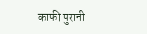काफी पुरानी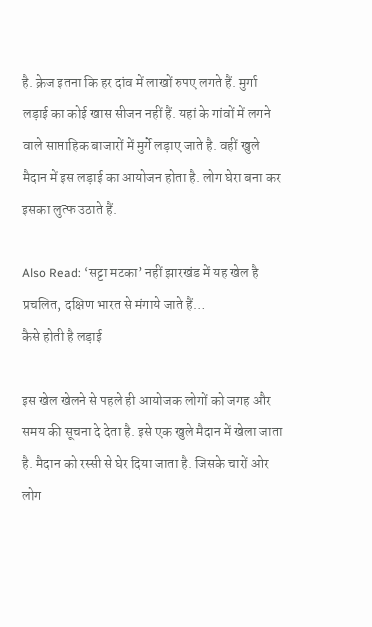है. क्रेज इतना कि हर दांव में लाखों रुपए लगते हैं. मुर्गा लड़ाई का कोई खास सीजन नहीं हैं. यहां के गांवों में लगने वाले साप्ताहिक बाजारों में मुर्गे लड़ाए जाते है. वहीं खुले मैदान में इस लड़ाई का आयोजन होता है. लोग घेरा बना कर इसका लुत्फ उठाते हैं.

Also Read: ‘सट्टा मटका’ नहीं झारखंड में यह खेल है प्रचलित, दक्षिण भारत से मंगाये जाते हैं…
कैसे होती है लड़ाई

इस खेल खेलने से पहले ही आयोजक लोगों को जगह और समय की सूचना दे देता है. इसे एक खुले मैदान में खेला जाता है. मैदान को रस्सी से घेर दिया जाता है. जिसके चारों ओर लोग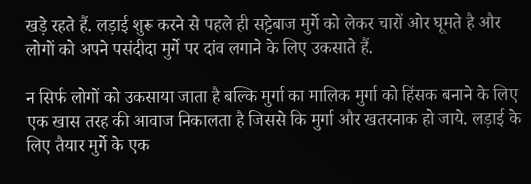खड़े रहते हैं. लड़ाई शुरू करने से पहले ही सट्टेबाज मुर्गे को लेकर चारों ओर घूमते है और लोगों को अपने पसंदीदा मुर्गे पर दांव लगाने के लिए उकसाते हैं.

न सिर्फ लोगों को उकसाया जाता है बल्कि मुर्गा का मालिक मुर्गा को हिंसक बनाने के लिए एक खास तरह की आवाज निकालता है जिससे कि मुर्गा और खतरनाक हो जाये. लड़ाई के लिए तैयार मुर्गे के एक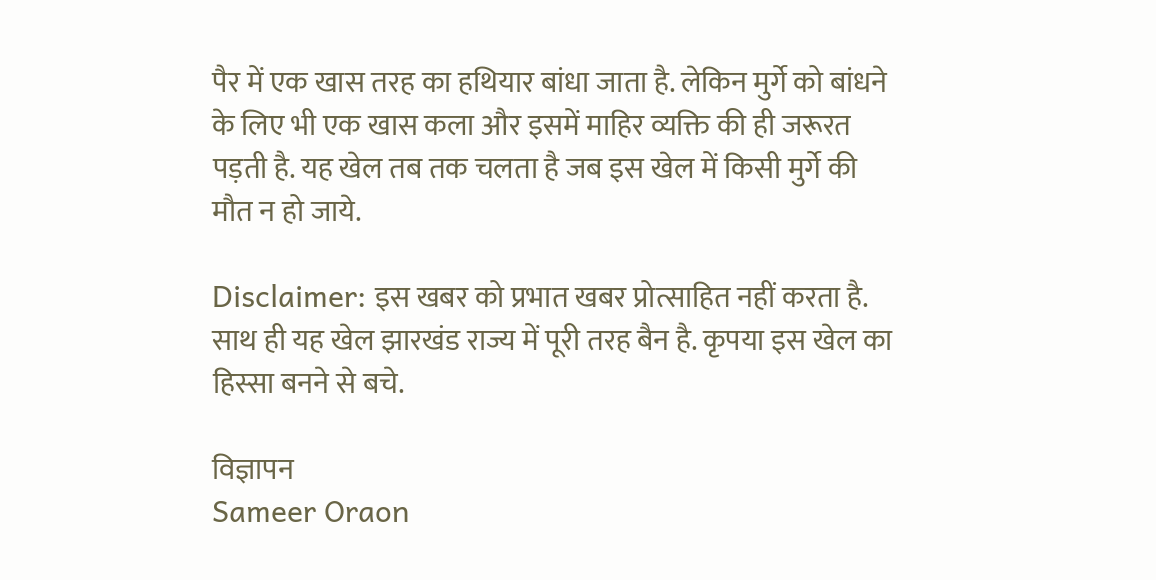पैर में एक खास तरह का हथियार बांधा जाता है. लेकिन मुर्गे को बांधने के लिए भी एक खास कला और इसमें माहिर व्यक्ति की ही जरूरत पड़ती है. यह खेल तब तक चलता है जब इस खेल में किसी मुर्गे की मौत न हो जाये.

Disclaimer: इस खबर को प्रभात खबर प्रोत्साहित नहीं करता है. साथ ही यह खेल झारखंड राज्य में पूरी तरह बैन है. कृपया इस खेल का हिस्सा बनने से बचे.

विज्ञापन
Sameer Oraon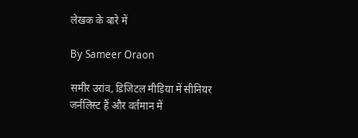लेखक के बारे में

By Sameer Oraon

समीर उरांव, डिजिटल मीडिया में सीनियर जर्नलिस्ट हैं और वर्तमान में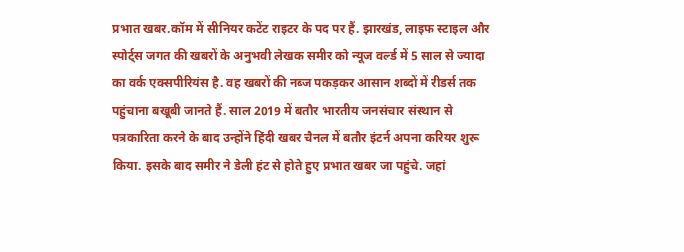प्रभात खबर.कॉम में सीनियर कटेंट राइटर के पद पर हैं. झारखंड, लाइफ स्टाइल और स्पोर्ट्स जगत की खबरों के अनुभवी लेखक समीर को न्यूज वर्ल्ड में 5 साल से ज्यादा का वर्क एक्सपीरियंस है. वह खबरों की नब्ज पकड़कर आसान शब्दों में रीडर्स तक पहुंचाना बखूबी जानते हैं. साल 2019 में बतौर भारतीय जनसंचार संस्थान से पत्रकारिता करने के बाद उन्होंने हिंदी खबर चैनल में बतौर इंटर्न अपना करियर शुरू किया. इसके बाद समीर ने डेली हंट से होते हुए प्रभात खबर जा पहुंचे. जहां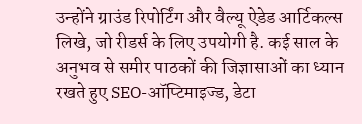उन्होंने ग्राउंड रिपोर्टिंग और वैल्यू ऐडेड आर्टिकल्स लिखे, जो रीडर्स के लिए उपयोगी है. कई साल के अनुभव से समीर पाठकों की जिज्ञासाओं का ध्यान रखते हुए SEO-ऑप्टिमाइज्ड, डेटा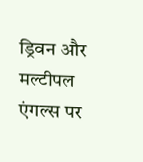ड्रिवन और मल्टीपल एंगल्स पर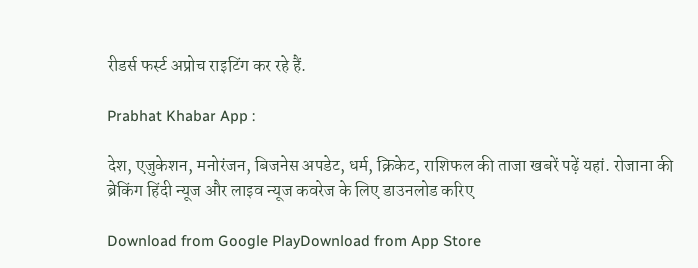रीडर्स फर्स्ट अप्रोच राइटिंग कर रहे हैं.

Prabhat Khabar App :

देश, एजुकेशन, मनोरंजन, बिजनेस अपडेट, धर्म, क्रिकेट, राशिफल की ताजा खबरें पढ़ें यहां. रोजाना की ब्रेकिंग हिंदी न्यूज और लाइव न्यूज कवरेज के लिए डाउनलोड करिए

Download from Google PlayDownload from App Store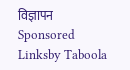विज्ञापन
Sponsored Linksby Taboola